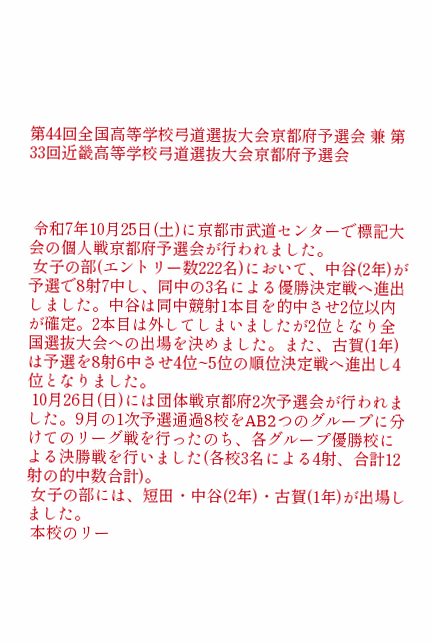第44回全国高等学校弓道選抜大会京都府予選会 兼 第33回近畿高等学校弓道選抜大会京都府予選会



 令和7年10月25日(土)に京都市武道センターで標記大会の個人戦京都府予選会が行われました。
 女子の部(エントリー数222名)において、中谷(2年)が予選で8射7中し、同中の3名による優勝決定戦へ進出しました。中谷は同中競射1本目を的中させ2位以内が確定。2本目は外してしまいましたが2位となり全国選抜大会への出場を決めました。また、古賀(1年)は予選を8射6中させ4位~5位の順位決定戦へ進出し4位となりました。
 10月26日(日)には団体戦京都府2次予選会が行われました。9月の1次予選通過8校をAB2つのグループに分けてのリーグ戦を行ったのち、各グループ優勝校による決勝戦を行いました(各校3名による4射、合計12射の的中数合計)。
 女子の部には、短田・中谷(2年)・古賀(1年)が出場しました。
 本校のリー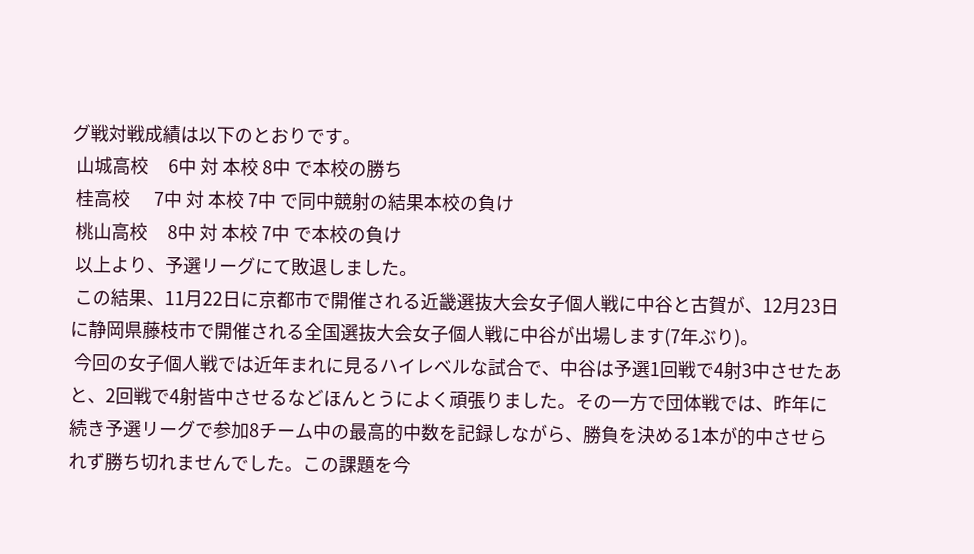グ戦対戦成績は以下のとおりです。
 山城高校     6中 対 本校 8中 で本校の勝ち
 桂高校      7中 対 本校 7中 で同中競射の結果本校の負け
 桃山高校     8中 対 本校 7中 で本校の負け
 以上より、予選リーグにて敗退しました。
 この結果、11月22日に京都市で開催される近畿選抜大会女子個人戦に中谷と古賀が、12月23日に静岡県藤枝市で開催される全国選抜大会女子個人戦に中谷が出場します(7年ぶり)。
 今回の女子個人戦では近年まれに見るハイレベルな試合で、中谷は予選1回戦で4射3中させたあと、2回戦で4射皆中させるなどほんとうによく頑張りました。その一方で団体戦では、昨年に続き予選リーグで参加8チーム中の最高的中数を記録しながら、勝負を決める1本が的中させられず勝ち切れませんでした。この課題を今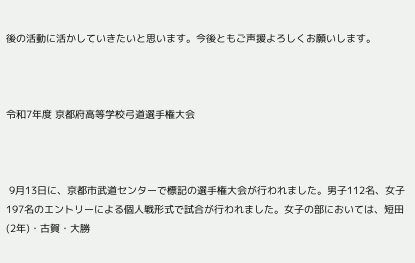後の活動に活かしていきたいと思います。今後ともご声援よろしくお願いします。



令和7年度 京都府高等学校弓道選手権大会



 9月13日に、京都市武道センターで標記の選手権大会が行われました。男子112名、女子197名のエントリーによる個人戦形式で試合が行われました。女子の部においては、短田(2年)・古賀・大勝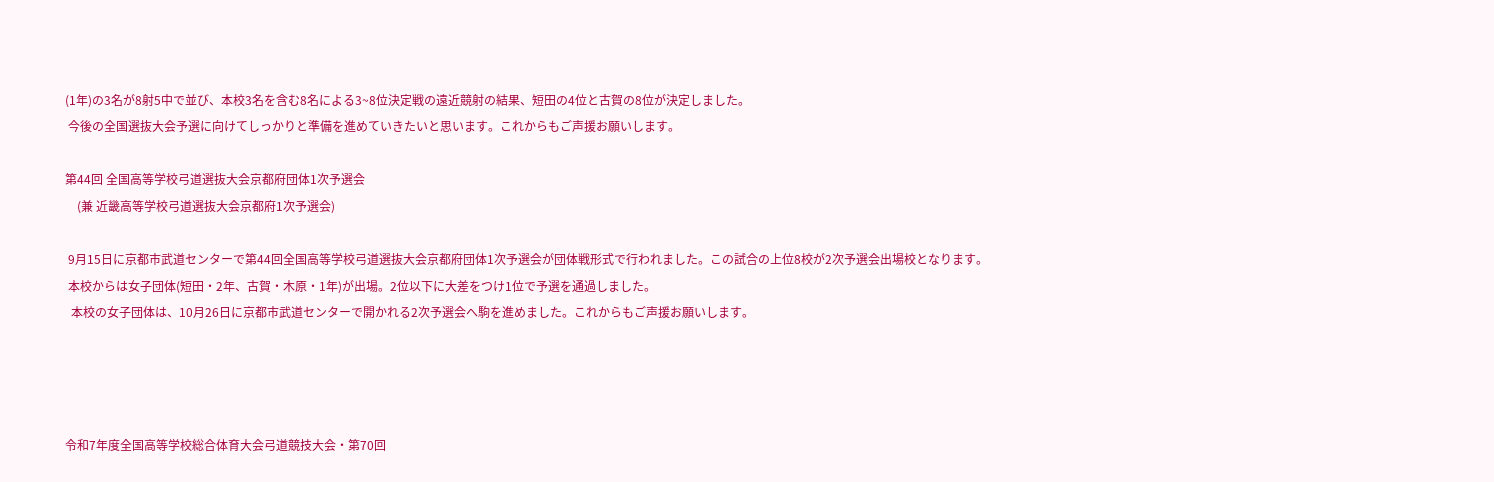(1年)の3名が8射5中で並び、本校3名を含む8名による3~8位決定戦の遠近競射の結果、短田の4位と古賀の8位が決定しました。
 今後の全国選抜大会予選に向けてしっかりと準備を進めていきたいと思います。これからもご声援お願いします。

第44回 全国高等学校弓道選抜大会京都府団体1次予選会
    (兼 近畿高等学校弓道選抜大会京都府1次予選会)

 9月15日に京都市武道センターで第44回全国高等学校弓道選抜大会京都府団体1次予選会が団体戦形式で行われました。この試合の上位8校が2次予選会出場校となります。
 本校からは女子団体(短田・2年、古賀・木原・1年)が出場。2位以下に大差をつけ1位で予選を通過しました。
  本校の女子団体は、10月26日に京都市武道センターで開かれる2次予選会へ駒を進めました。これからもご声援お願いします。




令和7年度全国高等学校総合体育大会弓道競技大会・第70回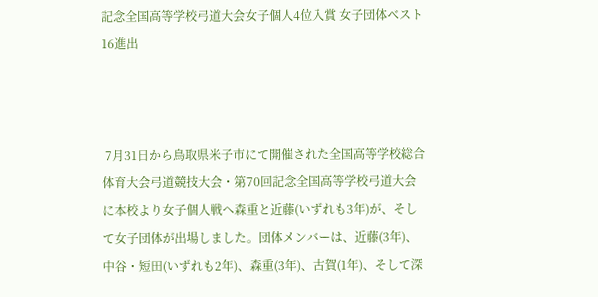記念全国高等学校弓道大会女子個人4位入賞 女子団体ベスト16進出



 7月31日から鳥取県米子市にて開催された全国高等学校総合体育大会弓道競技大会・第70回記念全国高等学校弓道大会に本校より女子個人戦へ森重と近藤(いずれも3年)が、そして女子団体が出場しました。団体メンバーは、近藤(3年)、中谷・短田(いずれも2年)、森重(3年)、古賀(1年)、そして深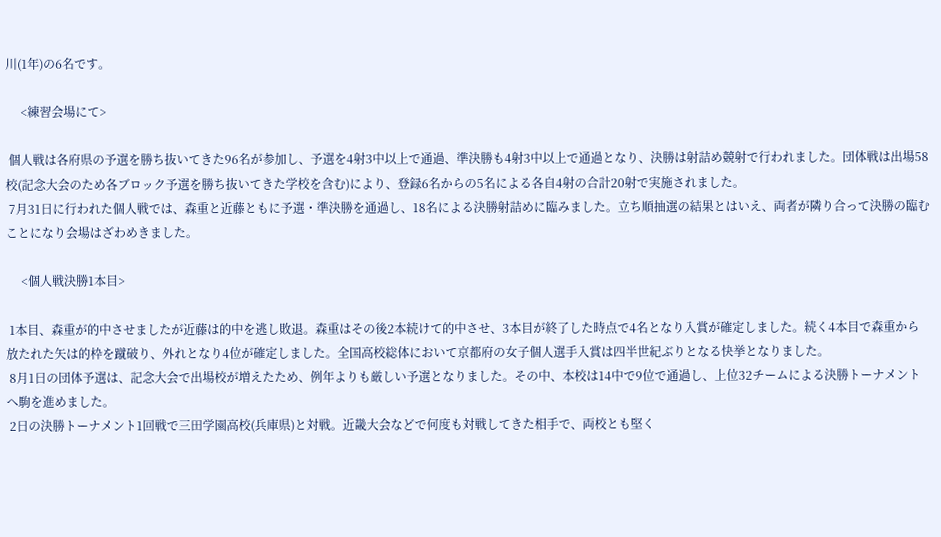川(1年)の6名です。

     <練習会場にて>

 個人戦は各府県の予選を勝ち抜いてきた96名が参加し、予選を4射3中以上で通過、準決勝も4射3中以上で通過となり、決勝は射詰め競射で行われました。団体戦は出場58校(記念大会のため各ブロック予選を勝ち抜いてきた学校を含む)により、登録6名からの5名による各自4射の合計20射で実施されました。
 7月31日に行われた個人戦では、森重と近藤ともに予選・準決勝を通過し、18名による決勝射詰めに臨みました。立ち順抽選の結果とはいえ、両者が隣り合って決勝の臨むことになり会場はざわめきました。

     <個人戦決勝1本目>

 1本目、森重が的中させましたが近藤は的中を逃し敗退。森重はその後2本続けて的中させ、3本目が終了した時点で4名となり入賞が確定しました。続く4本目で森重から放たれた矢は的枠を蹴破り、外れとなり4位が確定しました。全国高校総体において京都府の女子個人選手入賞は四半世紀ぶりとなる快挙となりました。
 8月1日の団体予選は、記念大会で出場校が増えたため、例年よりも厳しい予選となりました。その中、本校は14中で9位で通過し、上位32チームによる決勝トーナメントへ駒を進めました。
 2日の決勝トーナメント1回戦で三田学園高校(兵庫県)と対戦。近畿大会などで何度も対戦してきた相手で、両校とも堅く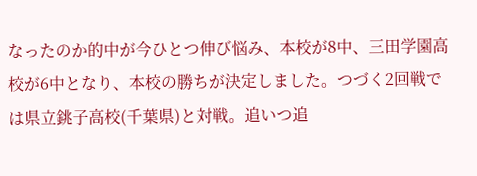なったのか的中が今ひとつ伸び悩み、本校が8中、三田学園高校が6中となり、本校の勝ちが決定しました。つづく2回戦では県立銚子高校(千葉県)と対戦。追いつ追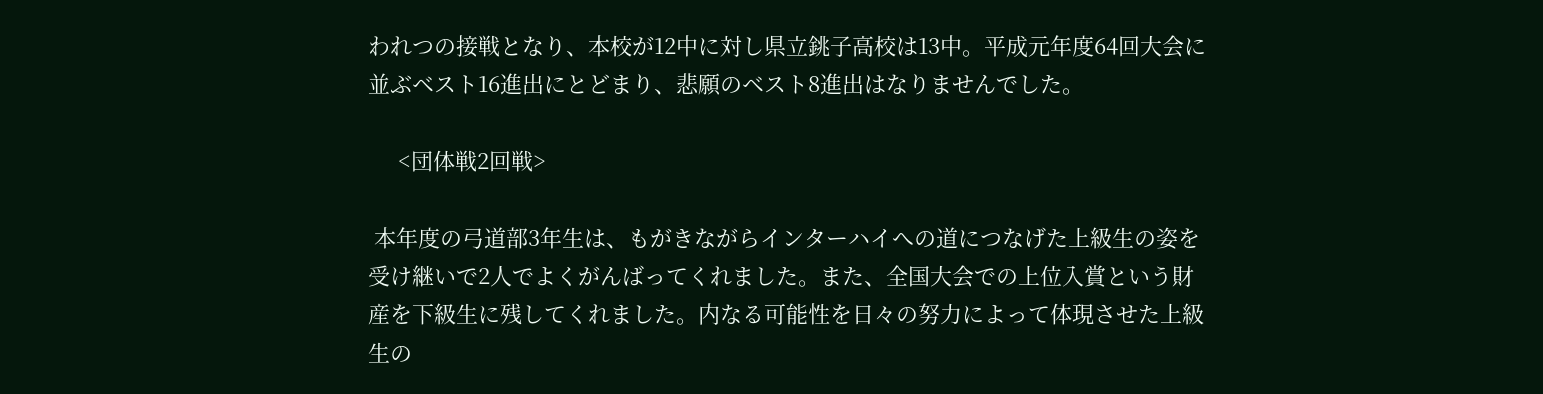われつの接戦となり、本校が12中に対し県立銚子高校は13中。平成元年度64回大会に並ぶベスト16進出にとどまり、悲願のベスト8進出はなりませんでした。

     <団体戦2回戦>

 本年度の弓道部3年生は、もがきながらインターハイへの道につなげた上級生の姿を受け継いで2人でよくがんばってくれました。また、全国大会での上位入賞という財産を下級生に残してくれました。内なる可能性を日々の努力によって体現させた上級生の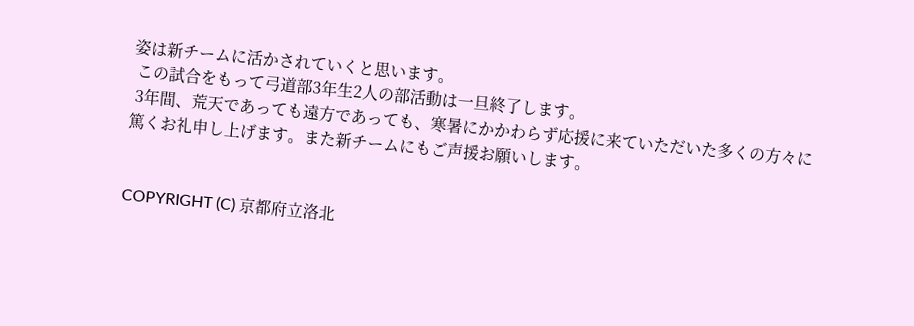姿は新チームに活かされていくと思います。
 この試合をもって弓道部3年生2人の部活動は一旦終了します。
 3年間、荒天であっても遠方であっても、寒暑にかかわらず応援に来ていただいた多くの方々に篤くお礼申し上げます。また新チームにもご声援お願いします。


COPYRIGHT (C) 京都府立洛北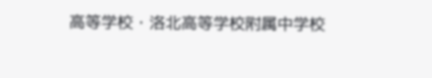高等学校・洛北高等学校附属中学校